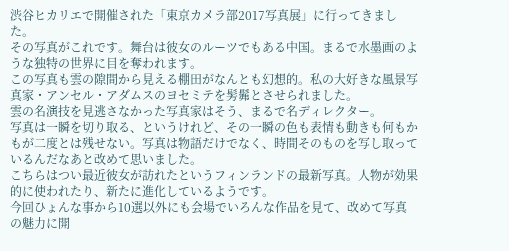渋谷ヒカリエで開催された「東京カメラ部2017写真展」に行ってきました。
その写真がこれです。舞台は彼女のルーツでもある中国。まるで水墨画のような独特の世界に目を奪われます。
この写真も雲の隙間から見える棚田がなんとも幻想的。私の大好きな風景写真家・アンセル・アダムスのヨセミテを髣髴とさせられました。
雲の名演技を見逃さなかった写真家はそう、まるで名ディレクター。
写真は一瞬を切り取る、というけれど、その一瞬の色も表情も動きも何もかもが二度とは残せない。写真は物語だけでなく、時間そのものを写し取っているんだなあと改めて思いました。
こちらはつい最近彼女が訪れたというフィンランドの最新写真。人物が効果的に使われたり、新たに進化しているようです。
今回ひょんな事から10選以外にも会場でいろんな作品を見て、改めて写真の魅力に開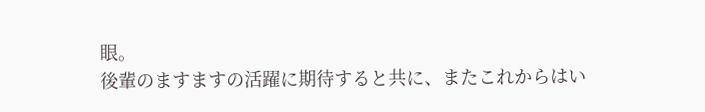眼。
後輩のますますの活躍に期待すると共に、またこれからはい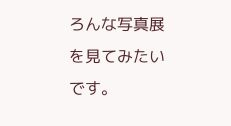ろんな写真展を見てみたいです。